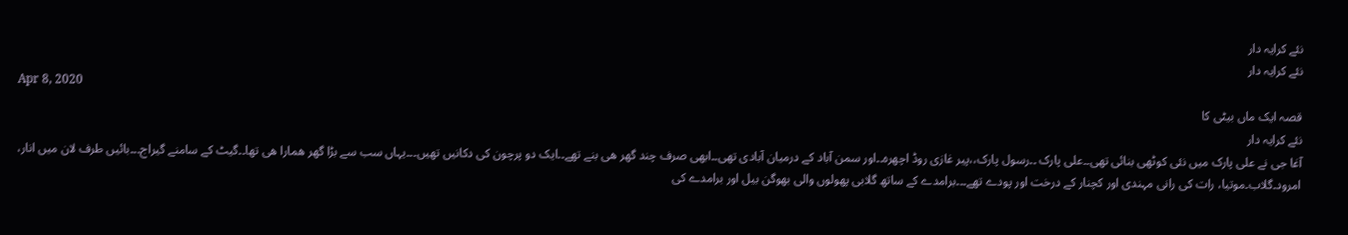نئے کرایہ دار
نئے کرایہ دار
Apr 8, 2020
قصہ ایک ماں بیٹی کا
نئے کرایہ دار
آغا جی نے علی پارک میں نئی کوٹھی بنائی تھی۔۔علی پارک ۔۔رسول پارک،،پیر غازی روڈ اچھرہ۔۔اور سمن آباد کے درمیان آبادی تھی۔۔ابھی صرف چند گھر ھی بنے تھے۔۔ایک دو پرچون کی دکانیں تھیں۔۔۔یہاں سب سے بڑا گھر ھمارا ھی تھا۔۔گیٹ کے سامنے گیراج۔۔۔بائیں طرف لان میں انار، امرود۔گلاب۔موتیا، رات کی رانی مہندی اور کچنار کے درخت اور پودے تھے۔۔۔برامدے کے ساتھ گلابی پھولوں والی بھوگن بیل اور برامدے کی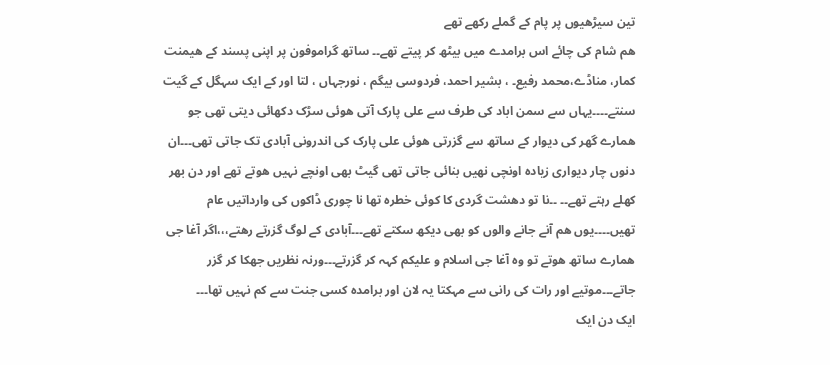تین سیڑھیوں پر پام کے گملے رکھے تھے
ھم شام کی چائے اس برامدے میں بیٹھ کر پیتے تھے۔۔ ساتھ گراموفون پر اپنی پسند کے ھیمنت کمار، مناڈے،محمد رفیع۔ ، بشیر احمد، فردوسی بیگم ، نورجہاں ، لتا اور کے ایک سہگل کے گیت سنتے۔۔۔۔یہاں سے سمن اباد کی طرف سے علی پارک آتی ھوئی سڑک دکھائی دیتی تھی جو ھمارے گھر کی دیوار کے ساتھ سے گزرتی ھوئی علی پارک کی اندرونی آبادی تک جاتی تھی۔۔۔ان دنوں چار دیواری زیادہ اونچی نھیں بنائی جاتی تھی گیٹ بھی اونچے نہیں ھوتے تھے اور دن بھر کھلے رہتے تھے۔۔ ۔۔نا تو دھشت گردی کا کوئی خطرہ تھا نا چوری ڈاکوں کی وارداتیں عام تھیں۔۔۔۔یوں ھم آنے جانے والوں کو بھی دیکھ سکتے تھے۔۔۔آبادی کے لوگ گزرتے رھتے،،،اگر آغا جی ھمارے ساتھ ھوتے تو وہ آغا جی اسلام و علیکم کہہ کر گزرتے۔۔۔ورنہ نظریں جھکا کر گزر جاتے۔۔۔موتیے اور رات کی رانی سے مہکتا یہ لان اور برامدہ کسی جنت سے کم نہیں تھا۔۔۔
ایک دن ایک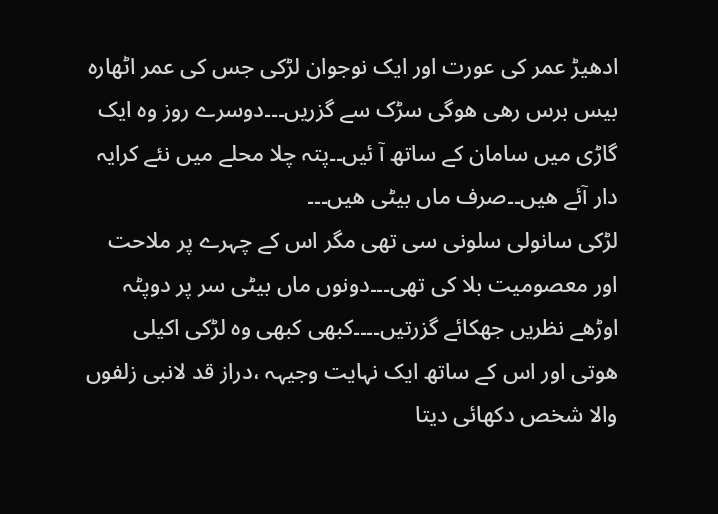ادھیڑ عمر کی عورت اور ایک نوجوان لڑکی جس کی عمر اٹھارہ بیس برس رھی ھوگی سڑک سے گزریں۔۔۔دوسرے روز وہ ایک گاڑی میں سامان کے ساتھ آ ئیں۔۔پتہ چلا محلے میں نئے کرایہ دار آئے ھیں۔۔صرف ماں بیٹی ھیں۔۔۔
لڑکی سانولی سلونی سی تھی مگر اس کے چہرے پر ملاحت اور معصومیت بلا کی تھی۔۔۔دونوں ماں بیٹی سر پر دوپٹہ اوڑھے نظریں جھکائے گزرتیں۔۔۔۔کبھی کبھی وہ لڑکی اکیلی ھوتی اور اس کے ساتھ ایک نہایت وجیہہ ،دراز قد لانبی زلفوں والا شخص دکھائی دیتا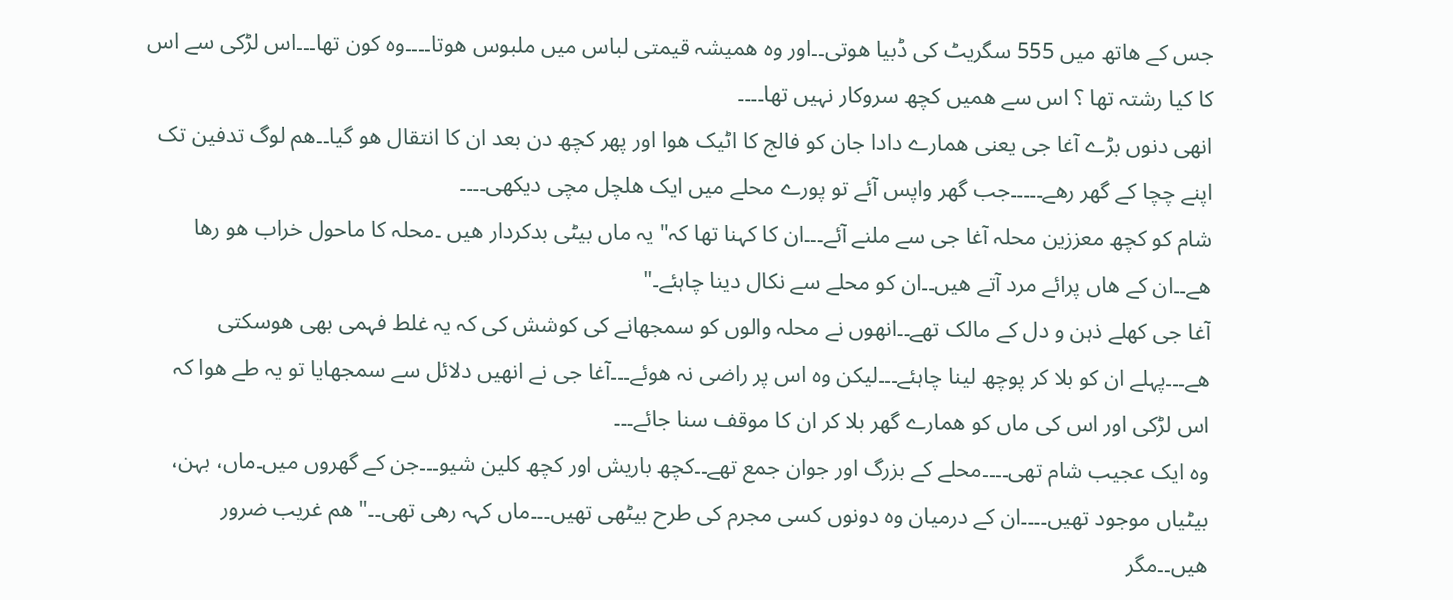جس کے ھاتھ میں 555 سگریٹ کی ڈبیا ھوتی۔۔اور وہ ھمیشہ قیمتی لباس میں ملبوس ھوتا۔۔۔۔وہ کون تھا۔۔۔اس لڑکی سے اس کا کیا رشتہ تھا ؟ اس سے ھمیں کچھ سروکار نہیں تھا۔۔۔۔
انھی دنوں بڑے آغا جی یعنی ھمارے دادا جان کو فالج کا اٹیک ھوا اور پھر کچھ دن بعد ان کا انتقال ھو گیا۔۔ھم لوگ تدفین تک اپنے چچا کے گھر رھے۔۔۔۔۔جب گھر واپس آئے تو پورے محلے میں ایک ھلچل مچی دیکھی۔۔۔۔
شام کو کچھ معززین محلہ آغا جی سے ملنے آئے۔۔۔ان کا کہنا تھا کہ" یہ ماں بیٹی بدکردار ھیں ۔محلہ کا ماحول خراب ھو رھا ھے۔۔ان کے ھاں پرائے مرد آتے ھیں۔۔ان کو محلے سے نکال دینا چاہئے۔"
آغا جی کھلے ذہن و دل کے مالک تھے۔۔انھوں نے محلہ والوں کو سمجھانے کی کوشش کی کہ یہ غلط فہمی بھی ھوسکتی ھے۔۔۔پہلے ان کو بلا کر پوچھ لینا چاہئے۔۔۔لیکن وہ اس پر راضی نہ ھوئے۔۔۔آغا جی نے انھیں دلائل سے سمجھایا تو یہ طے ھوا کہ اس لڑکی اور اس کی ماں کو ھمارے گھر بلا کر ان کا موقف سنا جائے۔۔۔
وہ ایک عجیب شام تھی۔۔۔۔محلے کے بزرگ اور جوان جمع تھے۔۔کچھ باریش اور کچھ کلین شیو۔۔۔جن کے گھروں میں۔ماں، بہن، بیٹیاں موجود تھیں۔۔۔۔ان کے درمیان وہ دونوں کسی مجرم کی طرح بیٹھی تھیں۔۔۔ماں کہہ رھی تھی۔۔" ھم غریب ضرور ھیں۔۔مگر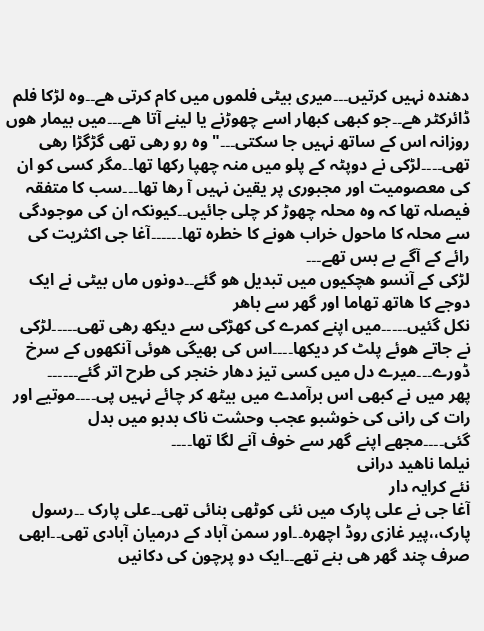دھندہ نہیں کرتیں۔۔۔میری بیٹی فلموں میں کام کرتی ھے۔۔وہ لڑکا فلم ڈائرکٹر ھے۔۔جو کبھی کبھار اسے چھوڑنے یا لینے آتا ھے۔۔۔میں بیمار ھوں روزانہ اس کے ساتھ نہیں جا سکتی۔۔۔" وہ رو رھی تھی گڑگڑا رھی تھی۔۔۔۔لڑکی نے دوپٹہ کے پلو میں منہ چھپا رکھا تھا۔۔مگر کسی کو ان کی معصومیت اور مجبوری پر یقین نہیں آ رھا تھا۔۔۔سب کا متفقہ فیصلہ تھا کہ وہ محلہ چھوڑ کر چلی جائیں۔۔کیونکہ ان کی موجودگی سے محلہ کا ماحول خراب ھونے کا خطرہ تھا۔۔۔۔۔۔آغا جی اکثریت کی رائے کے آگے بے بس تھے۔۔۔
لڑکی کے آنسو ھچکیوں میں تبدیل ھو گئے۔۔دونوں ماں بیٹی نے ایک دوجے کا ھاتھ تھاما اور گھر سے باھر
نکل گئیں۔۔۔۔۔میں اپنے کمرے کی کھڑکی سے دیکھ رھی تھی۔۔۔۔۔لڑکی نے جاتے ھوئے پلٹ کر دیکھا۔۔۔۔اس کی بھیگی ھوئی آنکھوں کے سرخ ڈورے۔۔۔میرے دل میں کسی تیز دھار خنجر کی طرح اتر گئے۔۔۔۔۔۔
پھر میں نے کبھی اس برآمدے میں بیٹھ کر چائے نہیں پی۔۔۔۔موتیے اور رات کی رانی کی خوشبو عجب وحشت ناک بدبو میں بدل گئی۔۔۔۔مجھے اپنے گھر سے خوف آنے لگا تھا۔۔۔۔
نیلما ناھید درانی
نئے کرایہ دار
آغا جی نے علی پارک میں نئی کوٹھی بنائی تھی۔۔علی پارک ۔۔رسول پارک،،پیر غازی روڈ اچھرہ۔۔اور سمن آباد کے درمیان آبادی تھی۔۔ابھی صرف چند گھر ھی بنے تھے۔۔ایک دو پرچون کی دکانیں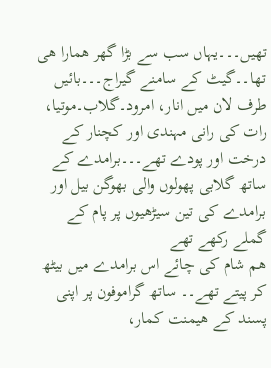تھیں۔۔۔یہاں سب سے بڑا گھر ھمارا ھی تھا۔۔گیٹ کے سامنے گیراج۔۔۔بائیں طرف لان میں انار، امرود۔گلاب۔موتیا، رات کی رانی مہندی اور کچنار کے درخت اور پودے تھے۔۔۔برامدے کے ساتھ گلابی پھولوں والی بھوگن بیل اور برامدے کی تین سیڑھیوں پر پام کے گملے رکھے تھے
ھم شام کی چائے اس برامدے میں بیٹھ کر پیتے تھے۔۔ ساتھ گراموفون پر اپنی پسند کے ھیمنت کمار،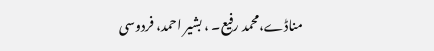مناڈے،محمد رفیع۔ ، بشیر احمد، فردوسی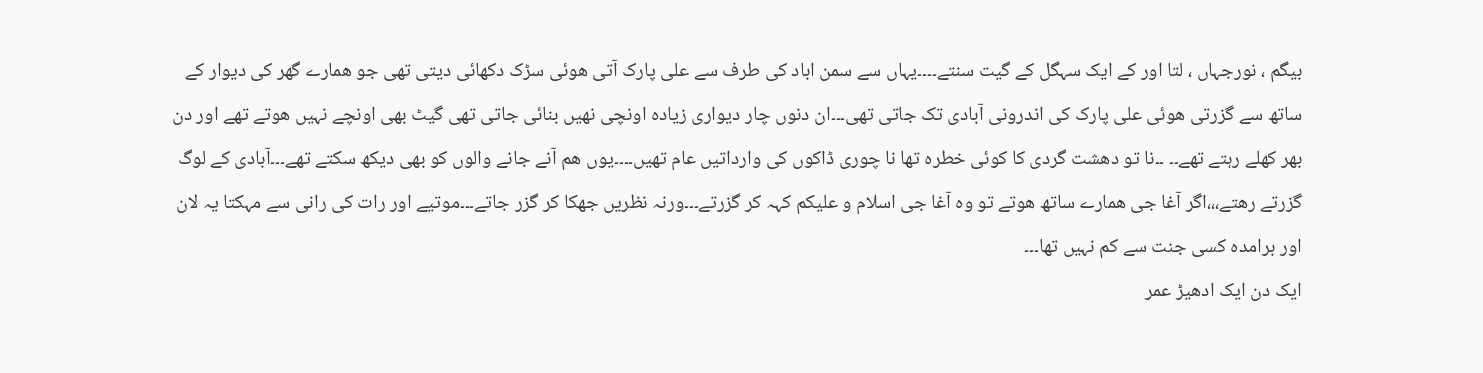بیگم ، نورجہاں ، لتا اور کے ایک سہگل کے گیت سنتے۔۔۔۔یہاں سے سمن اباد کی طرف سے علی پارک آتی ھوئی سڑک دکھائی دیتی تھی جو ھمارے گھر کی دیوار کے ساتھ سے گزرتی ھوئی علی پارک کی اندرونی آبادی تک جاتی تھی۔۔۔ان دنوں چار دیواری زیادہ اونچی نھیں بنائی جاتی تھی گیٹ بھی اونچے نہیں ھوتے تھے اور دن بھر کھلے رہتے تھے۔۔ ۔۔نا تو دھشت گردی کا کوئی خطرہ تھا نا چوری ڈاکوں کی وارداتیں عام تھیں۔۔۔۔یوں ھم آنے جانے والوں کو بھی دیکھ سکتے تھے۔۔۔آبادی کے لوگ گزرتے رھتے،،،اگر آغا جی ھمارے ساتھ ھوتے تو وہ آغا جی اسلام و علیکم کہہ کر گزرتے۔۔۔ورنہ نظریں جھکا کر گزر جاتے۔۔۔موتیے اور رات کی رانی سے مہکتا یہ لان اور برامدہ کسی جنت سے کم نہیں تھا۔۔۔
ایک دن ایک ادھیڑ عمر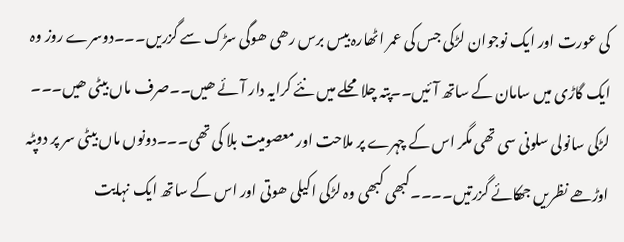کی عورت اور ایک نوجوان لڑکی جس کی عمر اٹھارہ بیس برس رھی ھوگی سڑک سے گزریں۔۔۔دوسرے روز وہ ایک گاڑی میں سامان کے ساتھ آ ئیں۔۔پتہ چلا محلے میں نئے کرایہ دار آئے ھیں۔۔صرف ماں بیٹی ھیں۔۔۔
لڑکی سانولی سلونی سی تھی مگر اس کے چہرے پر ملاحت اور معصومیت بلا کی تھی۔۔۔دونوں ماں بیٹی سر پر دوپٹہ اوڑھے نظریں جھکائے گزرتیں۔۔۔۔کبھی کبھی وہ لڑکی اکیلی ھوتی اور اس کے ساتھ ایک نہایت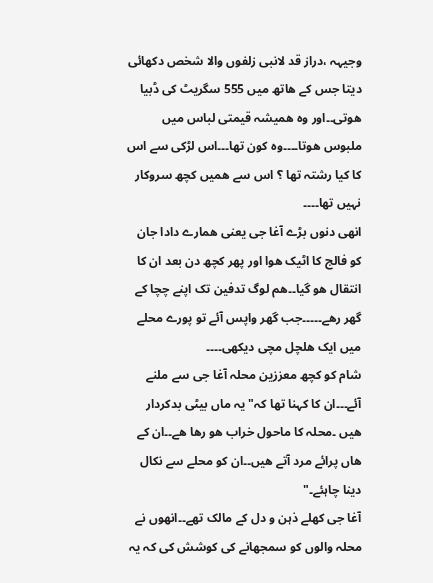وجیہہ ،دراز قد لانبی زلفوں والا شخص دکھائی دیتا جس کے ھاتھ میں 555 سگریٹ کی ڈبیا ھوتی۔۔اور وہ ھمیشہ قیمتی لباس میں ملبوس ھوتا۔۔۔۔وہ کون تھا۔۔۔اس لڑکی سے اس کا کیا رشتہ تھا ؟ اس سے ھمیں کچھ سروکار نہیں تھا۔۔۔۔
انھی دنوں بڑے آغا جی یعنی ھمارے دادا جان کو فالج کا اٹیک ھوا اور پھر کچھ دن بعد ان کا انتقال ھو گیا۔۔ھم لوگ تدفین تک اپنے چچا کے گھر رھے۔۔۔۔۔جب گھر واپس آئے تو پورے محلے میں ایک ھلچل مچی دیکھی۔۔۔۔
شام کو کچھ معززین محلہ آغا جی سے ملنے آئے۔۔۔ان کا کہنا تھا کہ" یہ ماں بیٹی بدکردار ھیں ۔محلہ کا ماحول خراب ھو رھا ھے۔۔ان کے ھاں پرائے مرد آتے ھیں۔۔ان کو محلے سے نکال دینا چاہئے۔"
آغا جی کھلے ذہن و دل کے مالک تھے۔۔انھوں نے محلہ والوں کو سمجھانے کی کوشش کی کہ یہ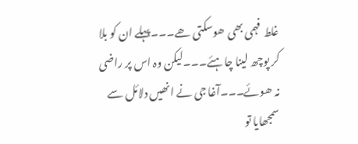غلط فہمی بھی ھوسکتی ھے۔۔۔پہلے ان کو بلا کر پوچھ لینا چاہئے۔۔۔لیکن وہ اس پر راضی نہ ھوئے۔۔۔آغا جی نے انھیں دلائل سے سمجھایا تو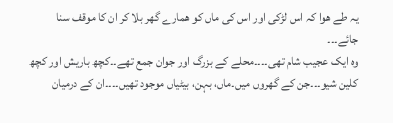یہ طے ھوا کہ اس لڑکی اور اس کی ماں کو ھمارے گھر بلا کر ان کا موقف سنا جائے۔۔۔
وہ ایک عجیب شام تھی۔۔۔۔محلے کے بزرگ اور جوان جمع تھے۔۔کچھ باریش اور کچھ کلین شیو۔۔۔جن کے گھروں میں۔ماں، بہن، بیٹیاں موجود تھیں۔۔۔۔ان کے درمیان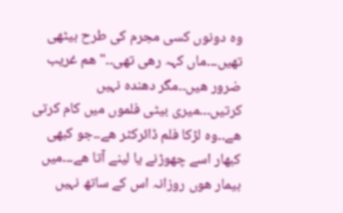وہ دونوں کسی مجرم کی طرح بیٹھی تھیں۔۔۔ماں کہہ رھی تھی۔۔" ھم غریب ضرور ھیں۔۔مگر دھندہ نہیں کرتیں۔۔۔میری بیٹی فلموں میں کام کرتی ھے۔۔وہ لڑکا فلم ڈائرکٹر ھے۔۔جو کبھی کبھار اسے چھوڑنے یا لینے آتا ھے۔۔۔میں بیمار ھوں روزانہ اس کے ساتھ نہیں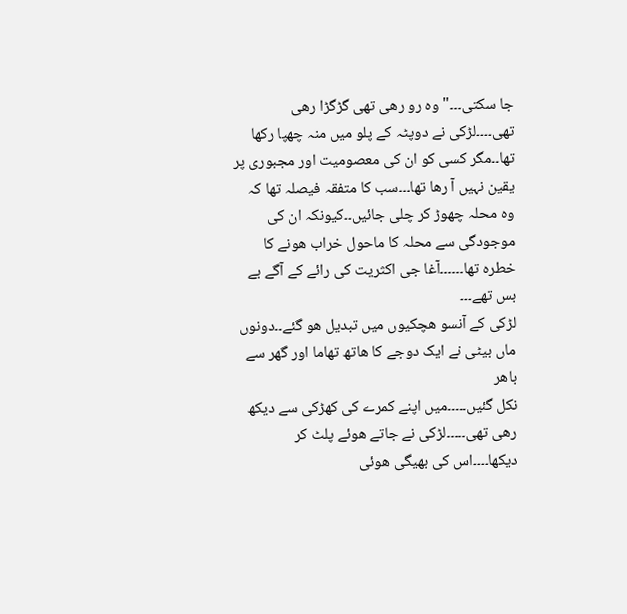جا سکتی۔۔۔" وہ رو رھی تھی گڑگڑا رھی تھی۔۔۔۔لڑکی نے دوپٹہ کے پلو میں منہ چھپا رکھا تھا۔۔مگر کسی کو ان کی معصومیت اور مجبوری پر یقین نہیں آ رھا تھا۔۔۔سب کا متفقہ فیصلہ تھا کہ وہ محلہ چھوڑ کر چلی جائیں۔۔کیونکہ ان کی موجودگی سے محلہ کا ماحول خراب ھونے کا خطرہ تھا۔۔۔۔۔۔آغا جی اکثریت کی رائے کے آگے بے بس تھے۔۔۔
لڑکی کے آنسو ھچکیوں میں تبدیل ھو گئے۔۔دونوں ماں بیٹی نے ایک دوجے کا ھاتھ تھاما اور گھر سے باھر
نکل گئیں۔۔۔۔۔میں اپنے کمرے کی کھڑکی سے دیکھ رھی تھی۔۔۔۔۔لڑکی نے جاتے ھوئے پلٹ کر دیکھا۔۔۔۔اس کی بھیگی ھوئی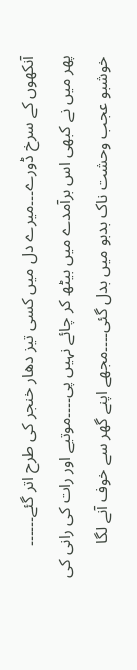آنکھوں کے سرخ ڈورے۔۔۔میرے دل میں کسی تیز دھار خنجر کی طرح اتر گئے۔۔۔۔۔۔
پھر میں نے کبھی اس برآمدے میں بیٹھ کر چائے نہیں پی۔۔۔۔موتیے اور رات کی رانی کی خوشبو عجب وحشت ناک بدبو میں بدل گئی۔۔۔۔مجھے اپنے گھر سے خوف آنے لگا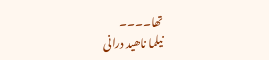تھا۔۔۔۔
نیلما ناھید درانی